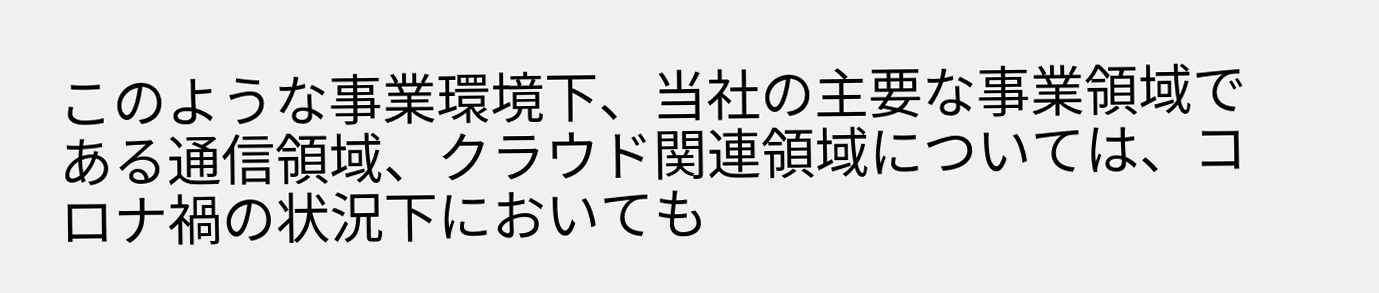このような事業環境下、当社の主要な事業領域である通信領域、クラウド関連領域については、コロナ禍の状況下においても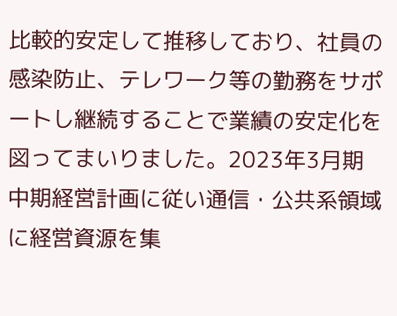比較的安定して推移しており、社員の感染防止、テレワーク等の勤務をサポートし継続することで業績の安定化を図ってまいりました。2023年3月期中期経営計画に従い通信・公共系領域に経営資源を集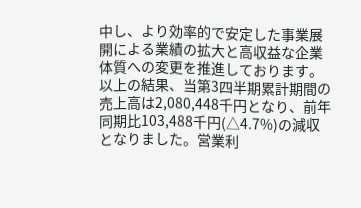中し、より効率的で安定した事業展開による業績の拡大と高収益な企業体質への変更を推進しております。
以上の結果、当第3四半期累計期間の売上高は2,080,448千円となり、前年同期比103,488千円(△4.7%)の減収となりました。営業利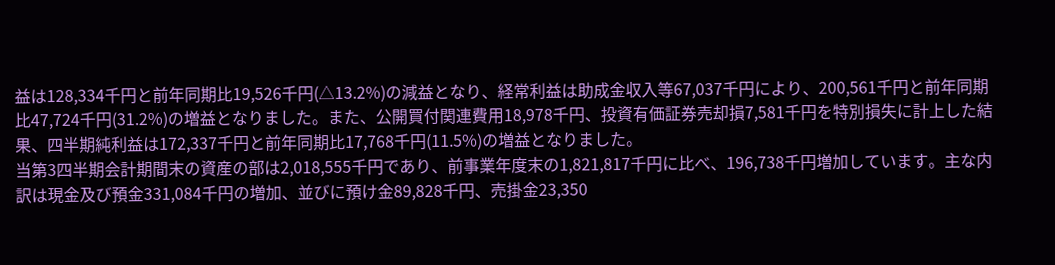益は128,334千円と前年同期比19,526千円(△13.2%)の減益となり、経常利益は助成金収入等67,037千円により、200,561千円と前年同期比47,724千円(31.2%)の増益となりました。また、公開買付関連費用18,978千円、投資有価証券売却損7,581千円を特別損失に計上した結果、四半期純利益は172,337千円と前年同期比17,768千円(11.5%)の増益となりました。
当第3四半期会計期間末の資産の部は2,018,555千円であり、前事業年度末の1,821,817千円に比べ、196,738千円増加しています。主な内訳は現金及び預金331,084千円の増加、並びに預け金89,828千円、売掛金23,350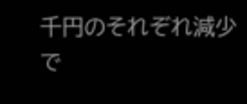千円のそれぞれ減少で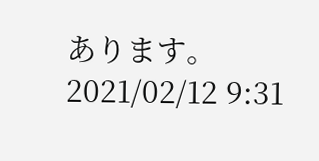あります。
2021/02/12 9:31